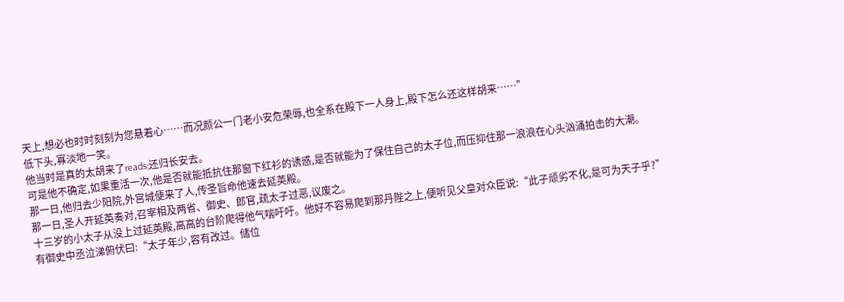天上,想必也时时刻刻为您悬着心……而况颜公一门老小安危荣辱,也全系在殿下一人身上,殿下怎么还这样胡来……”
低下头,寡淡地一笑。
他当时是真的太胡来了reads;还归长安去。
可是他不确定,如果重活一次,他是否就能抵抗住那窗下红衫的诱惑,是否就能为了保住自己的太子位,而压抑住那一浪浪在心头汹涌拍击的大潮。
那一日,他归去少阳院,外宫城便来了人,传圣旨命他速去延英殿。
那一日,圣人开延英奏对,召宰相及两省、御史、郎官,疏太子过恶,议废之。
十三岁的小太子从没上过延英殿,高高的台阶爬得他气喘吁吁。他好不容易爬到那丹陛之上,便听见父皇对众臣说:“此子顽劣不化,是可为天子乎?”
有御史中丞泣涕俯伏曰:“太子年少,容有改过。储位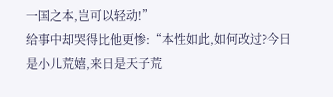一国之本,岂可以轻动!”
给事中却哭得比他更惨:“本性如此,如何改过?今日是小儿荒嬉,来日是天子荒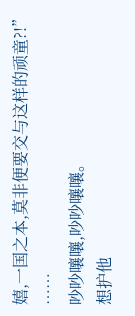嬉,一国之本,莫非便要交与这样的顽童?!”
……
吵吵嚷嚷,吵吵嚷嚷。
想护他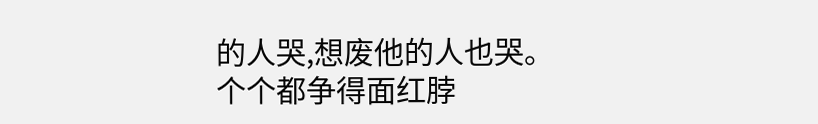的人哭,想废他的人也哭。个个都争得面红脖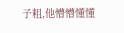子粗,他懵懵懂懂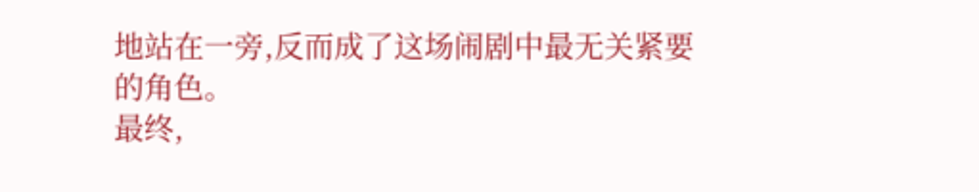地站在一旁,反而成了这场闹剧中最无关紧要的角色。
最终,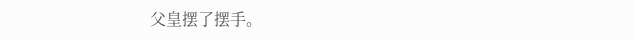父皇摆了摆手。